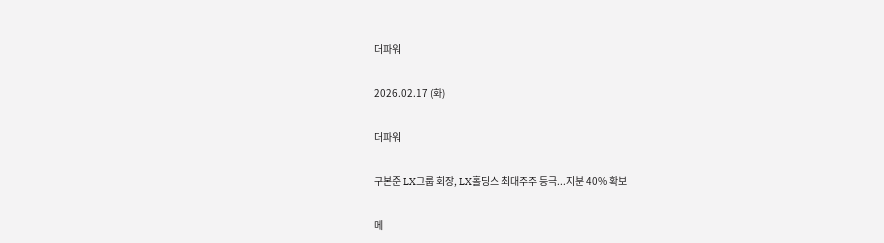더파워

2026.02.17 (화)

더파워

구본준 LX그룹 회장, LX홀딩스 최대주주 등극...지분 40% 확보

메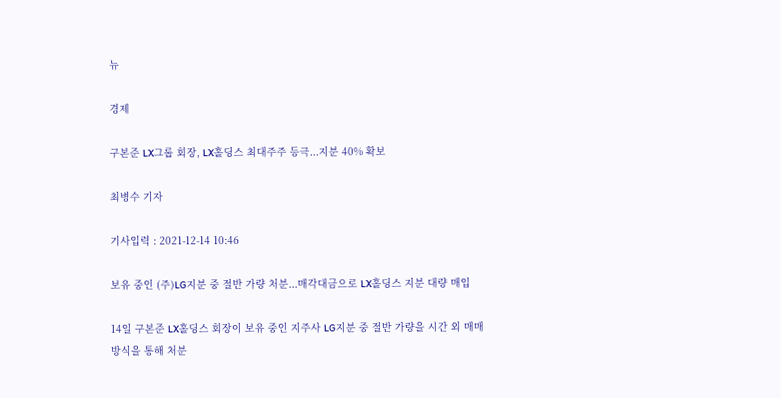뉴

경제

구본준 LX그룹 회장, LX홀딩스 최대주주 등극...지분 40% 확보

최병수 기자

기사입력 : 2021-12-14 10:46

보유 중인 (주)LG지분 중 절반 가량 처분...매각대금으로 LX홀딩스 지분 대량 매입

14일 구본준 LX홀딩스 회장이 보유 중인 지주사 LG지분 중 절반 가량을 시간 외 매매 방식을 통해 처분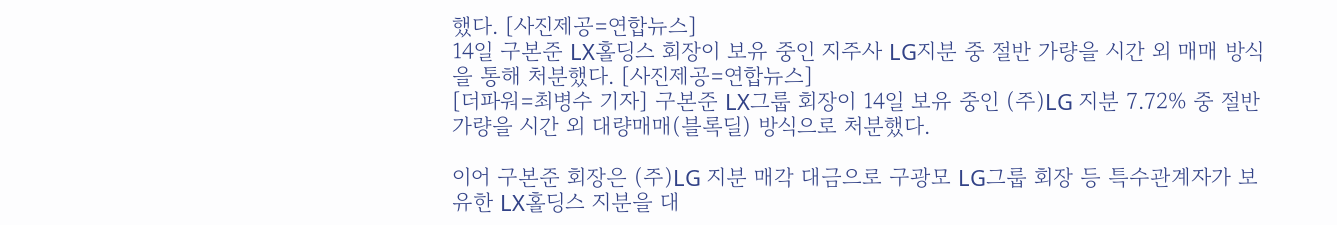했다. [사진제공=연합뉴스]
14일 구본준 LX홀딩스 회장이 보유 중인 지주사 LG지분 중 절반 가량을 시간 외 매매 방식을 통해 처분했다. [사진제공=연합뉴스]
[더파워=최병수 기자] 구본준 LX그룹 회장이 14일 보유 중인 (주)LG 지분 7.72% 중 절반 가량을 시간 외 대량매매(블록딜) 방식으로 처분했다.

이어 구본준 회장은 (주)LG 지분 매각 대금으로 구광모 LG그룹 회장 등 특수관계자가 보유한 LX홀딩스 지분을 대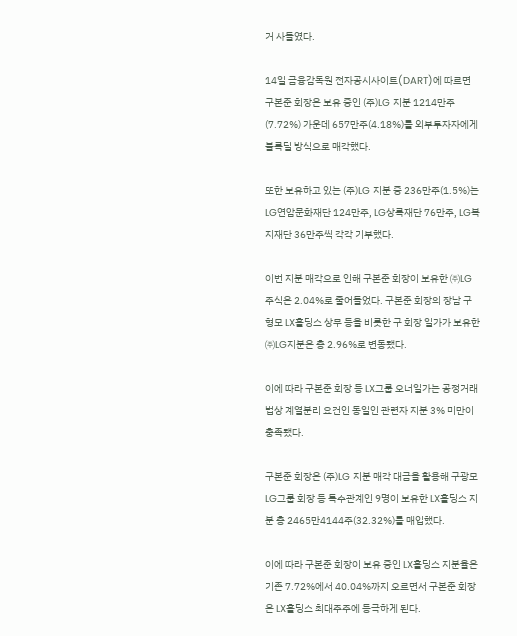거 사들였다.

14일 금융감독원 전자공시사이트(DART)에 따르면 구본준 회장은 보유 중인 (주)LG 지분 1214만주(7.72%) 가운데 657만주(4.18%)를 외부투자자에게 블록딜 방식으로 매각했다.

또한 보유하고 있는 (주)LG 지분 중 236만주(1.5%)는 LG연암문화재단 124만주, LG상록재단 76만주, LG복지재단 36만주씩 각각 기부했다.

이번 지분 매각으로 인해 구본준 회장이 보유한 ㈜LG 주식은 2.04%로 줄어들었다. 구본준 회장의 장남 구형모 LX홀딩스 상무 등을 비롯한 구 회장 일가가 보유한 ㈜LG지분은 총 2.96%로 변동됐다.

이에 따라 구본준 회장 등 LX그룹 오너일가는 공정거래법상 계열분리 요건인 동일인 관련자 지분 3% 미만이 충족됐다.

구본준 회장은 (주)LG 지분 매각 대금을 활용해 구광모 LG그룹 회장 등 특수관계인 9명이 보유한 LX홀딩스 지분 총 2465만4144주(32.32%)를 매입했다.

이에 따라 구본준 회장이 보유 중인 LX홀딩스 지분율은 기존 7.72%에서 40.04%까지 오르면서 구본준 회장은 LX홀딩스 최대주주에 등극하게 된다.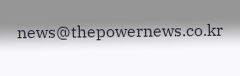news@thepowernews.co.kr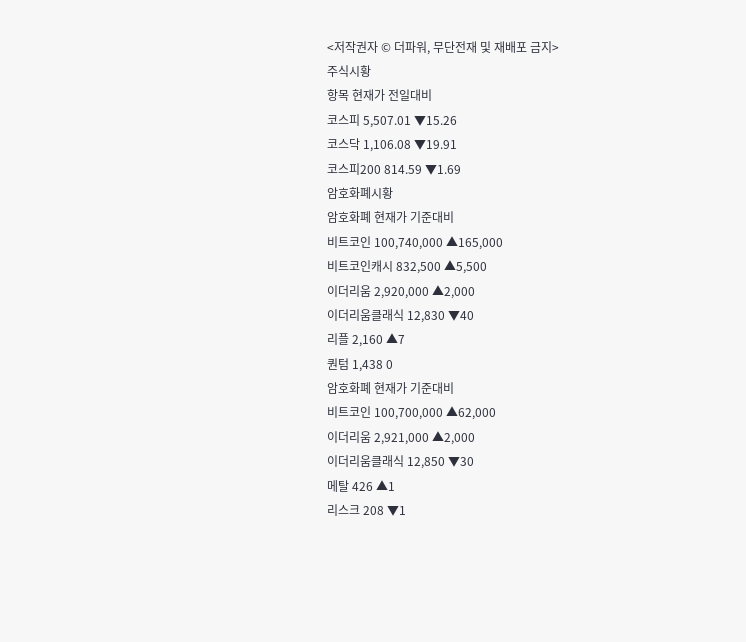<저작권자 © 더파워, 무단전재 및 재배포 금지>
주식시황
항목 현재가 전일대비
코스피 5,507.01 ▼15.26
코스닥 1,106.08 ▼19.91
코스피200 814.59 ▼1.69
암호화폐시황
암호화폐 현재가 기준대비
비트코인 100,740,000 ▲165,000
비트코인캐시 832,500 ▲5,500
이더리움 2,920,000 ▲2,000
이더리움클래식 12,830 ▼40
리플 2,160 ▲7
퀀텀 1,438 0
암호화폐 현재가 기준대비
비트코인 100,700,000 ▲62,000
이더리움 2,921,000 ▲2,000
이더리움클래식 12,850 ▼30
메탈 426 ▲1
리스크 208 ▼1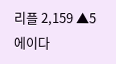리플 2,159 ▲5
에이다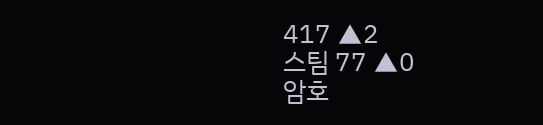417 ▲2
스팀 77 ▲0
암호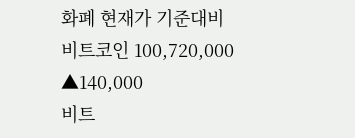화폐 현재가 기준대비
비트코인 100,720,000 ▲140,000
비트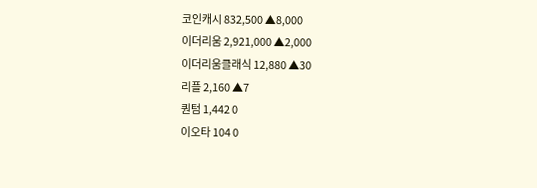코인캐시 832,500 ▲8,000
이더리움 2,921,000 ▲2,000
이더리움클래식 12,880 ▲30
리플 2,160 ▲7
퀀텀 1,442 0
이오타 104 0